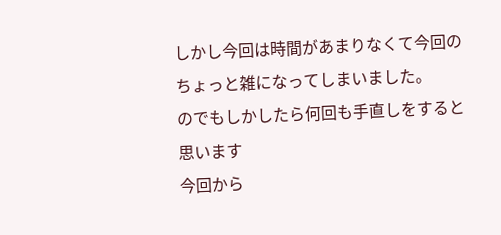しかし今回は時間があまりなくて今回のちょっと雑になってしまいました。
のでもしかしたら何回も手直しをすると思います
今回から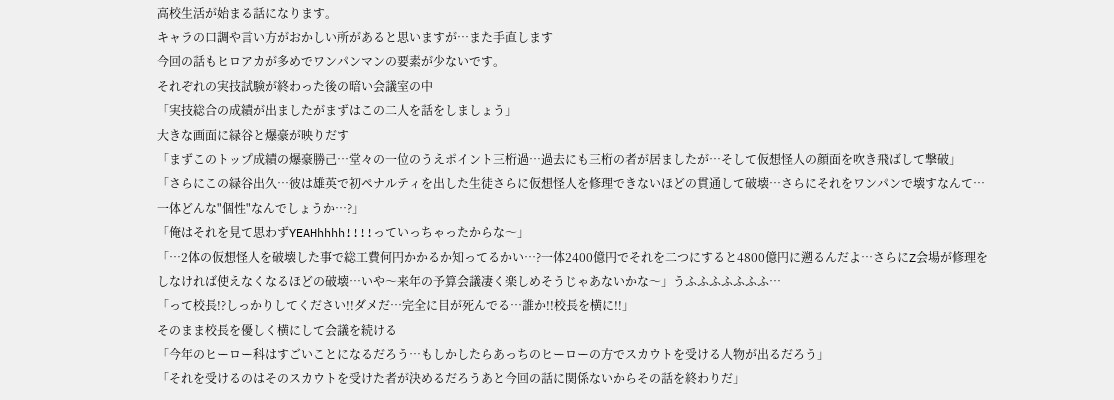高校生活が始まる話になります。
キャラの口調や言い方がおかしい所があると思いますが…また手直します
今回の話もヒロアカが多めでワンパンマンの要素が少ないです。
それぞれの実技試験が終わった後の暗い会議室の中
「実技総合の成績が出ましたがまずはこの二人を話をしましょう」
大きな画面に緑谷と爆豪が映りだす
「まずこのトップ成績の爆豪勝己…堂々の一位のうえポイント三桁過…過去にも三桁の者が居ましたが…そして仮想怪人の顔面を吹き飛ばして撃破」
「さらにこの緑谷出久…彼は雄英で初ペナルティを出した生徒さらに仮想怪人を修理できないほどの貫通して破壊…さらにそれをワンパンで壊すなんて…一体どんな"個性"なんでしょうか…?」
「俺はそれを見て思わずYEAHhhhh!!!!っていっちゃったからな〜」
「…2体の仮想怪人を破壊した事で総工費何円かかるか知ってるかい…?一体2400億円でそれを二つにすると4800億円に遡るんだよ…さらにZ会場が修理をしなければ使えなくなるほどの破壊…いや〜来年の予算会議凄く楽しめそうじゃあないかな〜」うふふふふふふふ…
「って校長!?しっかりしてください!!ダメだ…完全に目が死んでる…誰か!!校長を横に!!」
そのまま校長を優しく横にして会議を続ける
「今年のヒーロー科はすごいことになるだろう…もしかしたらあっちのヒーローの方でスカウトを受ける人物が出るだろう」
「それを受けるのはそのスカウトを受けた者が決めるだろうあと今回の話に関係ないからその話を終わりだ」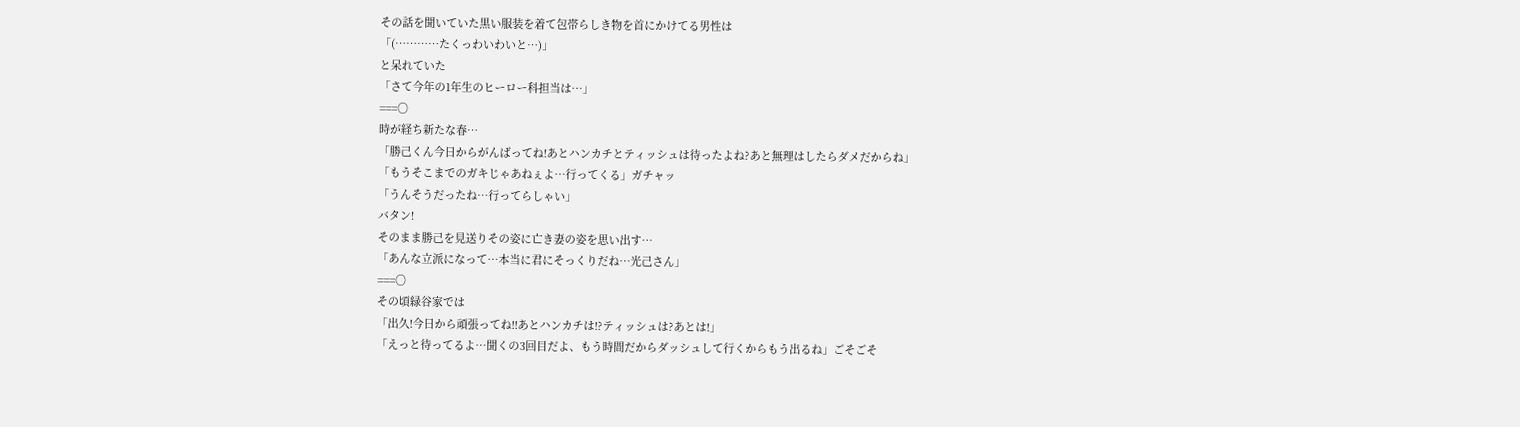その話を聞いていた黒い服装を着て包帯らしき物を首にかけてる男性は
「(…………たくっわいわいと…)」
と呆れていた
「さて今年の1年生のヒーロー科担当は…」
===○
時が経ち新たな春…
「勝己くん今日からがんばってね!あとハンカチとティッシュは待ったよね?あと無理はしたらダメだからね」
「もうそこまでのガキじゃあねぇよ…行ってくる」ガチャッ
「うんそうだったね…行ってらしゃい」
バタン!
そのまま勝己を見送りその姿に亡き妻の姿を思い出す…
「あんな立派になって…本当に君にそっくりだね…光己さん」
===○
その頃緑谷家では
「出久!今日から頑張ってね!!あとハンカチは!?ティッシュは?あとは!」
「えっと待ってるよ…聞くの3回目だよ、もう時間だからダッシュして行くからもう出るね」ごそごそ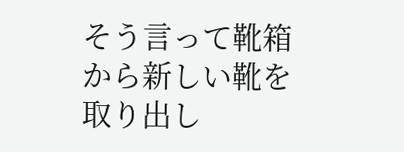そう言って靴箱から新しい靴を取り出し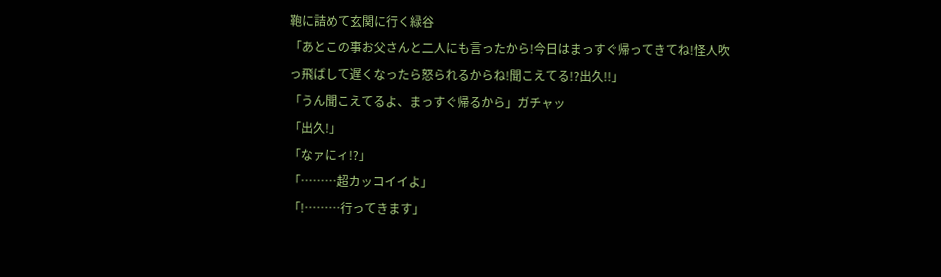鞄に詰めて玄関に行く緑谷
「あとこの事お父さんと二人にも言ったから!今日はまっすぐ帰ってきてね!怪人吹っ飛ばして遅くなったら怒られるからね!聞こえてる!?出久!!」
「うん聞こえてるよ、まっすぐ帰るから」ガチャッ
「出久!」
「なァにィ!?」
「………超カッコイイよ」
「!………行ってきます」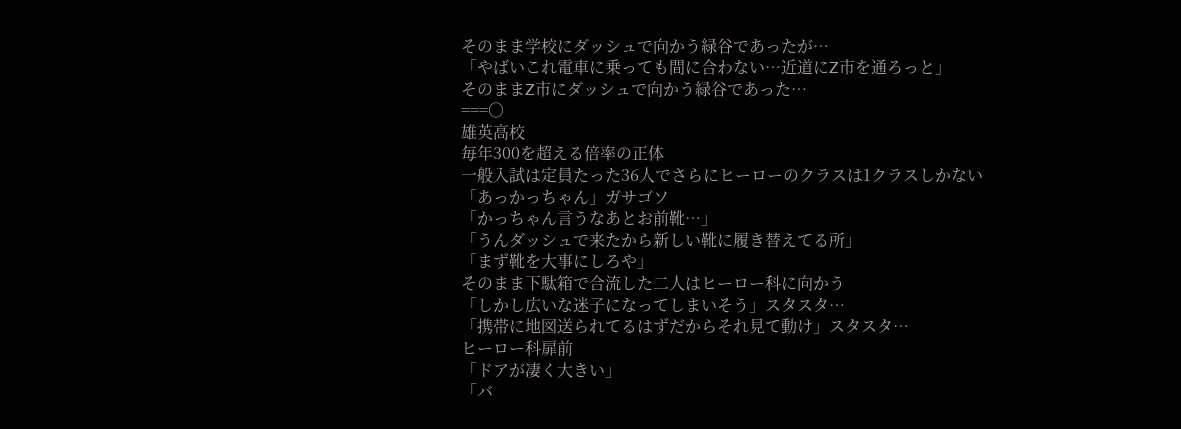そのまま学校にダッシュで向かう緑谷であったが…
「やばいこれ電車に乗っても間に合わない…近道にZ市を通ろっと」
そのままZ市にダッシュで向かう緑谷であった…
===○
雄英高校
毎年300を超える倍率の正体
一般入試は定員たった36人でさらにヒーローのクラスは1クラスしかない
「あっかっちゃん」ガサゴソ
「かっちゃん言うなあとお前靴…」
「うんダッシュで来たから新しい靴に履き替えてる所」
「まず靴を大事にしろや」
そのまま下駄箱で合流した二人はヒーロー科に向かう
「しかし広いな迷子になってしまいそう」スタスタ…
「携帯に地図送られてるはずだからそれ見て動け」スタスタ…
ヒーロー科扉前
「ドアが凄く大きい」
「バ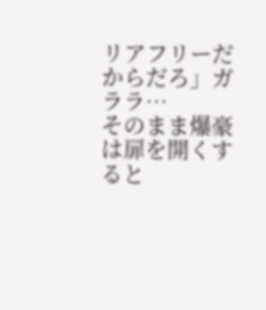リアフリーだからだろ」ガララ…
そのまま爆豪は扉を開くすると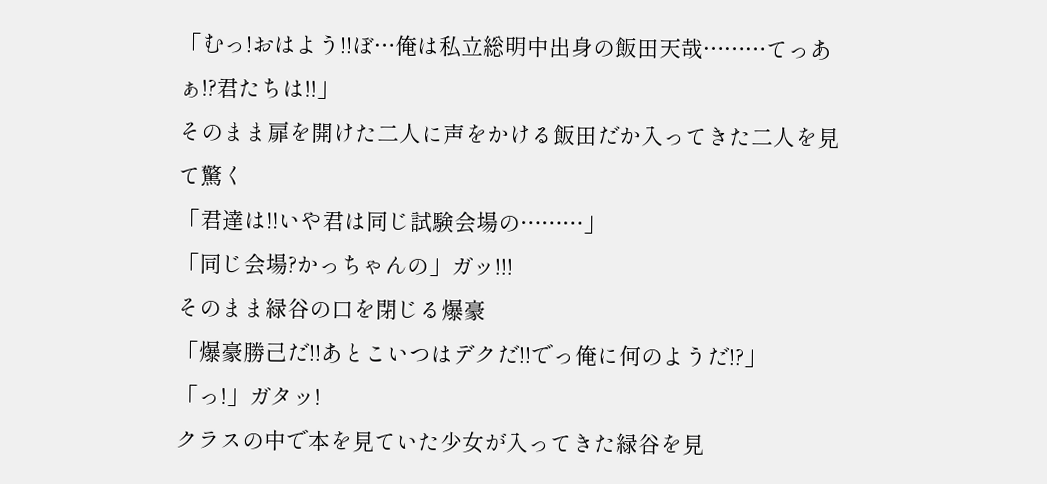「むっ!おはよう!!ぼ…俺は私立総明中出身の飯田天哉………てっあぁ!?君たちは!!」
そのまま扉を開けた二人に声をかける飯田だか入ってきた二人を見て驚く
「君達は!!いや君は同じ試験会場の………」
「同じ会場?かっちゃんの」ガッ!!!
そのまま緑谷の口を閉じる爆豪
「爆豪勝己だ!!あとこいつはデクだ!!でっ俺に何のようだ!?」
「っ!」ガタッ!
クラスの中で本を見ていた少女が入ってきた緑谷を見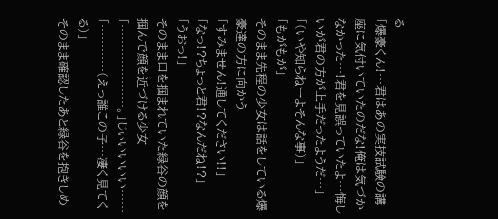る
「爆豪くん!…君はあの実技試験の講座に気付いていたのだな!俺は気づかなかった…!君を見誤っていたよ…悔しいが君の方が上手だったようだ…」
「(いや知らねーよそんな事)」
「もがもが」
そのまま先程の少女は話をしている爆豪達の方に向かう
「すみません!通してください!!」
「なっ!?ちょっと君!?なんだね!?」
「うおっ!」
そのまま口を掴まれていた緑谷の顔を掴んで顔を近づける少女
「…………………。」じぃいいいい……
「…………(えっ誰この子…凄く見てくる)」
そのまま確認したあと緑谷を抱きしめ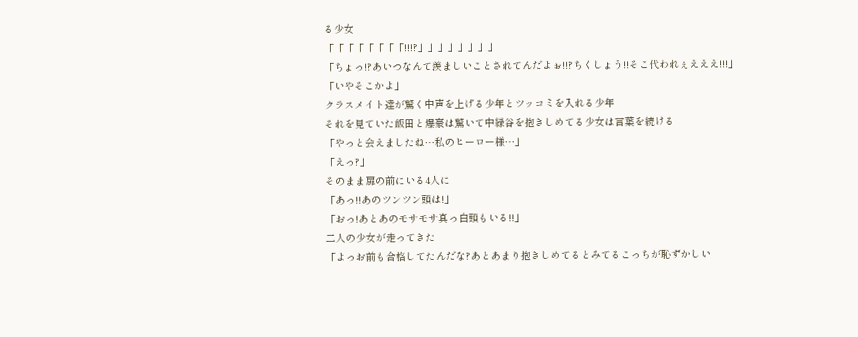る少女
「「「「「「「「!!!?」」」」」」」」
「ちょっ!?あいつなんて羨ましいことされてんだよぉ!!?ちくしょう!!そこ代われぇえええ!!!」
「いやそこかよ」
クラスメイト達が驚く中声を上げる少年とツッコミを入れる少年
それを見ていた飯田と爆豪は驚いて中緑谷を抱きしめてる少女は言葉を続ける
「やっと会えましたね…私のヒーロー様…」
「えっ?」
そのまま扉の前にいる4人に
「あっ!!あのツンツン頭は!」
「おっ!あとあのモサモサ真っ白頭もいる!!」
二人の少女が走ってきた
「よっお前も合格してたんだな?あとあまり抱きしめてるとみてるこっちが恥ずかしい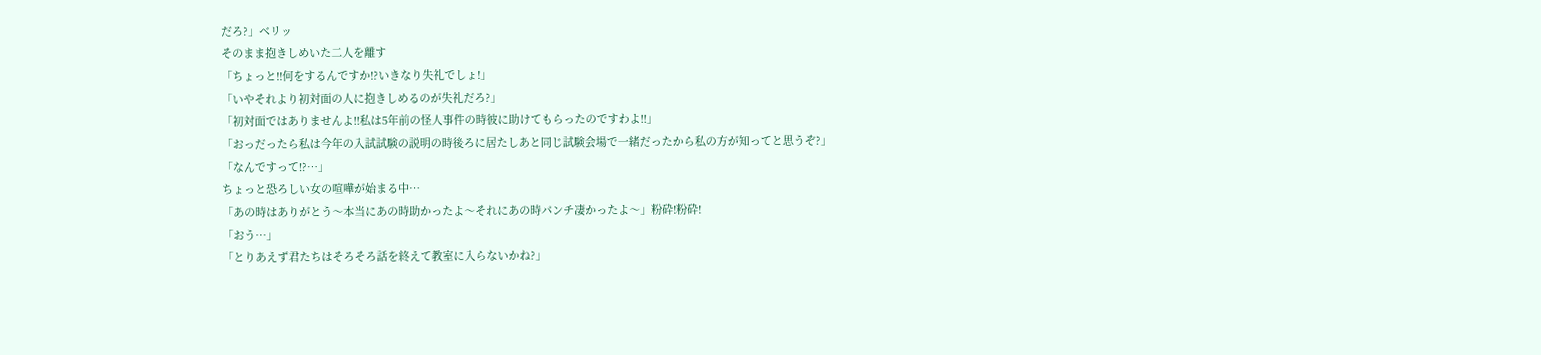だろ?」ベリッ
そのまま抱きしめいた二人を離す
「ちょっと!!何をするんですか!?いきなり失礼でしょ!」
「いやそれより初対面の人に抱きしめるのが失礼だろ?」
「初対面ではありませんよ!!私は5年前の怪人事件の時彼に助けてもらったのですわよ!!」
「おっだったら私は今年の入試試験の説明の時後ろに居たしあと同じ試験会場で一緒だったから私の方が知ってと思うぞ?」
「なんですって!?…」
ちょっと恐ろしい女の喧嘩が始まる中…
「あの時はありがとう〜本当にあの時助かったよ〜それにあの時パンチ凄かったよ〜」粉砕!粉砕!
「おう…」
「とりあえず君たちはそろそろ話を終えて教室に入らないかね?」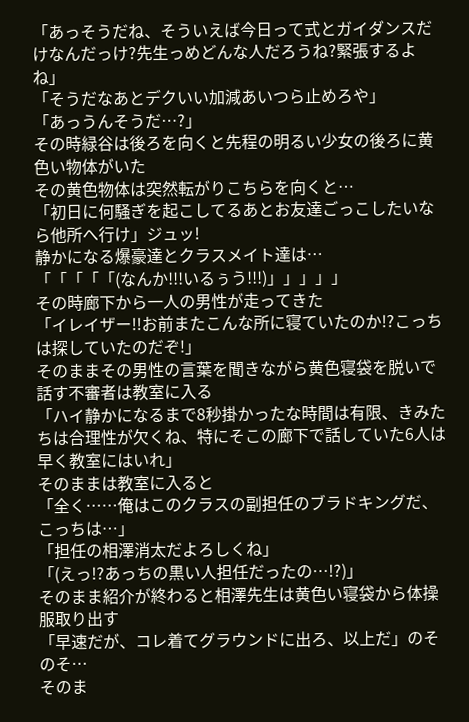「あっそうだね、そういえば今日って式とガイダンスだけなんだっけ?先生っめどんな人だろうね?緊張するよね」
「そうだなあとデクいい加減あいつら止めろや」
「あっうんそうだ…?」
その時緑谷は後ろを向くと先程の明るい少女の後ろに黄色い物体がいた
その黄色物体は突然転がりこちらを向くと…
「初日に何騒ぎを起こしてるあとお友達ごっこしたいなら他所へ行け」ジュッ!
静かになる爆豪達とクラスメイト達は…
「「「「「(なんか!!!いるぅう!!!)」」」」」
その時廊下から一人の男性が走ってきた
「イレイザー!!お前またこんな所に寝ていたのか!?こっちは探していたのだぞ!」
そのままその男性の言葉を聞きながら黄色寝袋を脱いで話す不審者は教室に入る
「ハイ静かになるまで8秒掛かったな時間は有限、きみたちは合理性が欠くね、特にそこの廊下で話していた6人は早く教室にはいれ」
そのままは教室に入ると
「全く……俺はこのクラスの副担任のブラドキングだ、こっちは…」
「担任の相澤消太だよろしくね」
「(えっ!?あっちの黒い人担任だったの…!?)」
そのまま紹介が終わると相澤先生は黄色い寝袋から体操服取り出す
「早速だが、コレ着てグラウンドに出ろ、以上だ」のそのそ…
そのま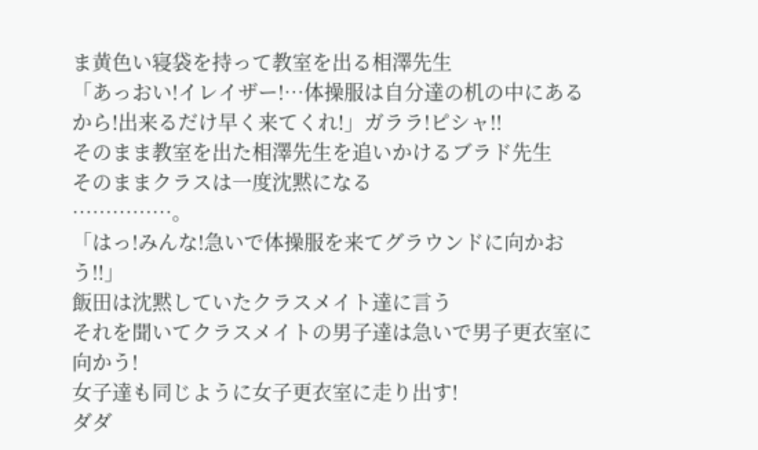ま黄色い寝袋を持って教室を出る相澤先生
「あっおい!イレイザー!…体操服は自分達の机の中にあるから!出来るだけ早く来てくれ!」ガララ!ピシャ!!
そのまま教室を出た相澤先生を追いかけるブラド先生
そのままクラスは一度沈黙になる
……………。
「はっ!みんな!急いで体操服を来てグラウンドに向かおう!!」
飯田は沈黙していたクラスメイト達に言う
それを聞いてクラスメイトの男子達は急いで男子更衣室に向かう!
女子達も同じように女子更衣室に走り出す!
ダダ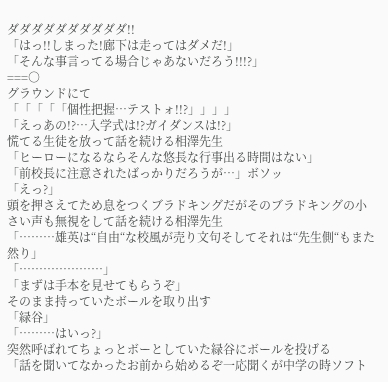ダダダダダダダダダダ!!
「はっ!!しまった!廊下は走ってはダメだ!」
「そんな事言ってる場合じゃあないだろう!!!?」
===○
グラウンドにて
「「「「「個性把握…テストォ!!?」」」」
「えっあの!?…入学式は!?ガイダンスは!?」
慌てる生徒を放って話を続ける相澤先生
「ヒーローになるならそんな悠長な行事出る時間はない」
「前校長に注意されたばっかりだろうが…」ボソッ
「えっ?」
頭を押さえてため息をつくブラドキングだがそのブラドキングの小さい声も無視をして話を続ける相澤先生
「………雄英は“自由“な校風が売り文句そしてそれは“先生側“もまた然り」
「…………………」
「まずは手本を見せてもらうぞ」
そのまま持っていたボールを取り出す
「緑谷」
「………はいっ?」
突然呼ばれてちょっとボーとしていた緑谷にボールを投げる
「話を聞いてなかったお前から始めるぞ一応聞くが中学の時ソフト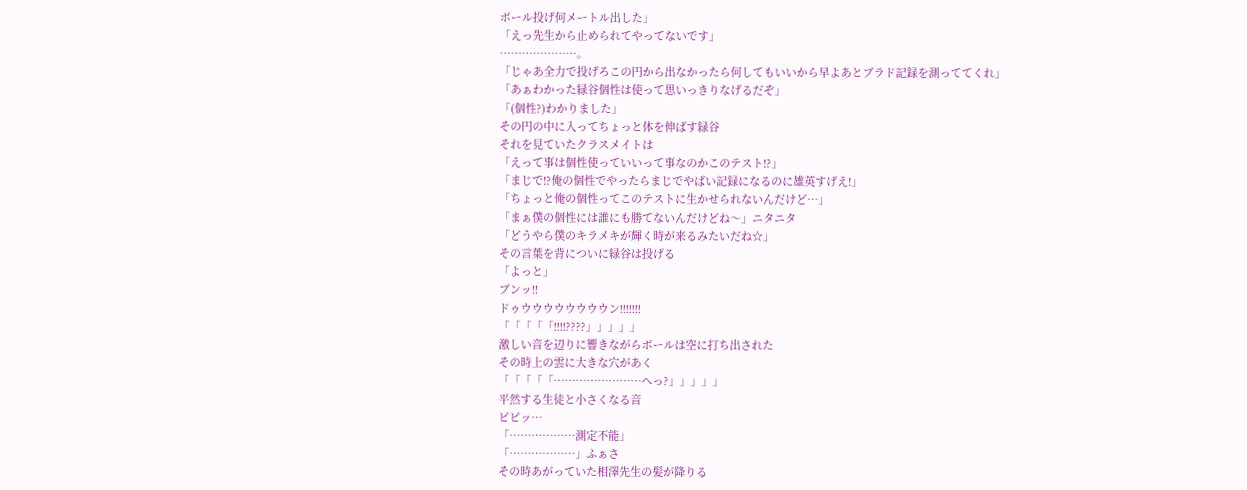ボール投げ何メートル出した」
「えっ先生から止められてやってないです」
…………………。
「じゃあ全力で投げろこの円から出なかったら何してもいいから早よあとブラド記録を測っててくれ」
「あぁわかった緑谷個性は使って思いっきりなげるだぞ」
「(個性?)わかりました」
その円の中に入ってちょっと体を伸ばす緑谷
それを見ていたクラスメイトは
「えって事は個性使っていいって事なのかこのテスト!?」
「まじで!?俺の個性でやったらまじでやばい記録になるのに雄英すげえ!」
「ちょっと俺の個性ってこのテストに生かせられないんだけど…」
「まぁ僕の個性には誰にも勝てないんだけどね〜」ニタニタ
「どうやら僕のキラメキが輝く時が来るみたいだね☆」
その言葉を背についに緑谷は投げる
「よっと」
ブンッ!!
ドゥウウウウウウウウン!!!!!!!
「「「「「!!!!????」」」」」
激しい音を辺りに響きながらボールは空に打ち出された
その時上の雲に大きな穴があく
「「「「「……………………へっ?」」」」」
平然する生徒と小さくなる音
ピピッ…
「………………測定不能」
「………………」ふぁさ
その時あがっていた相澤先生の髪が降りる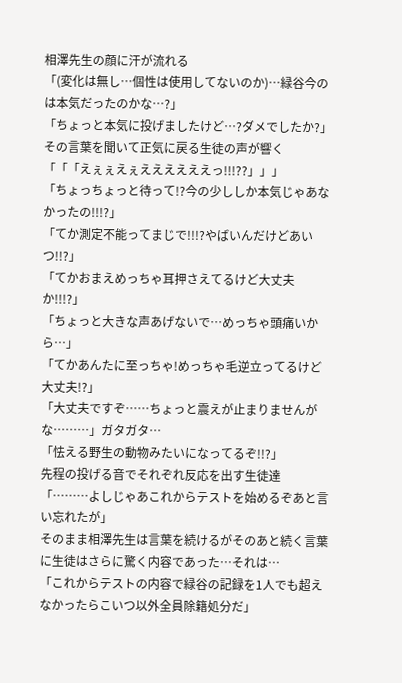相澤先生の顔に汗が流れる
「(変化は無し…個性は使用してないのか)…緑谷今のは本気だったのかな…?」
「ちょっと本気に投げましたけど…?ダメでしたか?」
その言葉を聞いて正気に戻る生徒の声が響く
「「「えぇぇえぇええええええっ!!!??」」」
「ちょっちょっと待って!?今の少ししか本気じゃあなかったの!!!?」
「てか測定不能ってまじで!!!?やばいんだけどあいつ!!?」
「てかおまえめっちゃ耳押さえてるけど大丈夫か!!!?」
「ちょっと大きな声あげないで…めっちゃ頭痛いから…」
「てかあんたに至っちゃ!めっちゃ毛逆立ってるけど大丈夫!?」
「大丈夫ですぞ……ちょっと震えが止まりませんがな………」ガタガタ…
「怯える野生の動物みたいになってるぞ!!?」
先程の投げる音でそれぞれ反応を出す生徒達
「………よしじゃあこれからテストを始めるぞあと言い忘れたが」
そのまま相澤先生は言葉を続けるがそのあと続く言葉に生徒はさらに驚く内容であった…それは…
「これからテストの内容で緑谷の記録を1人でも超えなかったらこいつ以外全員除籍処分だ」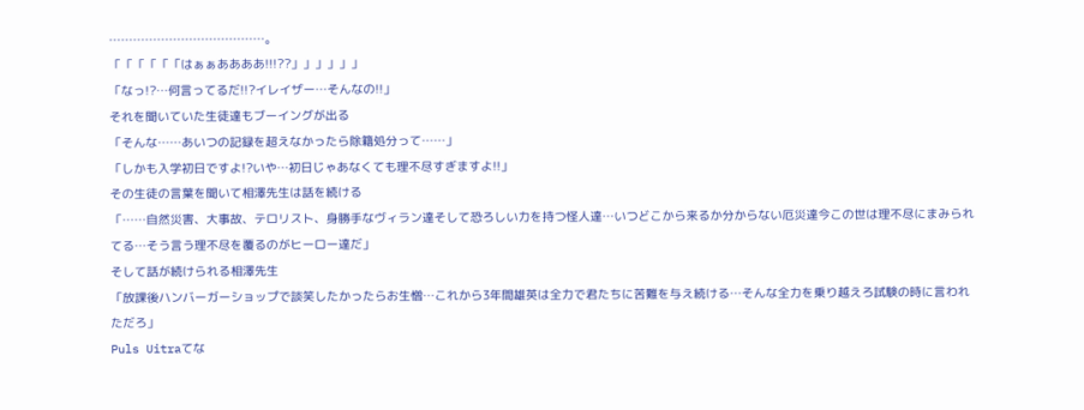…………………………………。
「「「「「「はぁぁああああ!!!??」」」」」」
「なっ!?…何言ってるだ!!?イレイザー…そんなの!!」
それを聞いていた生徒達もブーイングが出る
「そんな……あいつの記録を超えなかったら除籍処分って……」
「しかも入学初日ですよ!?いや…初日じゃあなくても理不尽すぎますよ!!」
その生徒の言葉を聞いて相澤先生は話を続ける
「……自然災害、大事故、テロリスト、身勝手なヴィラン達そして恐ろしい力を持つ怪人達…いつどこから来るか分からない厄災達今この世は理不尽にまみられてる…そう言う理不尽を覆るのがヒーロー達だ」
そして話が続けられる相澤先生
「放課後ハンバーガーショップで談笑したかったらお生憎…これから3年間雄英は全力で君たちに苦難を与え続ける…そんな全力を乗り越えろ試験の時に言われただろ」
Puls Uitraてな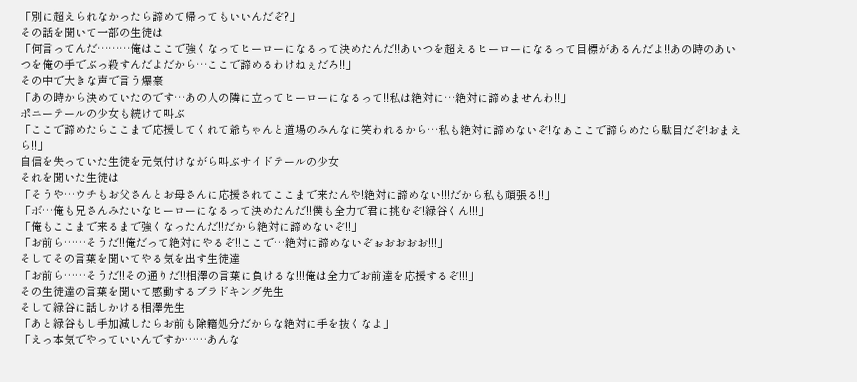「別に超えられなかったら諦めて帰ってもいいんだぞ?」
その話を聞いて一部の生徒は
「何言ってんだ………俺はここで強くなってヒーローになるって決めたんだ!!あいつを超えるヒーローになるって目標があるんだよ!!あの時のあいつを俺の手でぶっ殺すんだよだから…ここで諦めるわけねぇだろ!!」
その中で大きな声で言う爆豪
「あの時から決めていたのです…あの人の隣に立ってヒーローになるって!!私は絶対に…絶対に諦めませんわ!!」
ポニーテールの少女も続けて叫ぶ
「ここで諦めたらここまで応援してくれて爺ちゃんと道場のみんなに笑われるから…私も絶対に諦めないぞ!なぁここで諦らめたら駄目だぞ!おまえら!!」
自信を失っていた生徒を元気付けながら叫ぶサイドテールの少女
それを聞いた生徒は
「そうや…ウチもお父さんとお母さんに応援されてここまで来たんや!絶対に諦めない!!!だから私も頑張る!!」
「ボ…俺も兄さんみたいなヒーローになるって決めたんだ!!僕も全力で君に挑むぞ!緑谷くん!!!」
「俺もここまで来るまで強くなったんだ!!だから絶対に諦めないぞ!!」
「お前ら……そうだ!!俺だって絶対にやるぞ!!ここで…絶対に諦めないぞぉおおおお!!!」
そしてその言葉を聞いてやる気を出す生徒達
「お前ら……そうだ!!その通りだ!!相澤の言葉に負けるな!!!俺は全力でお前達を応援するぞ!!!」
その生徒達の言葉を聞いて感動するブラドキング先生
そして緑谷に話しかける相澤先生
「あと緑谷もし手加減したらお前も除籍処分だからな絶対に手を抜くなよ」
「えっ本気でやっていいんですか……あんな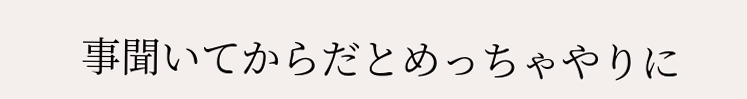事聞いてからだとめっちゃやりに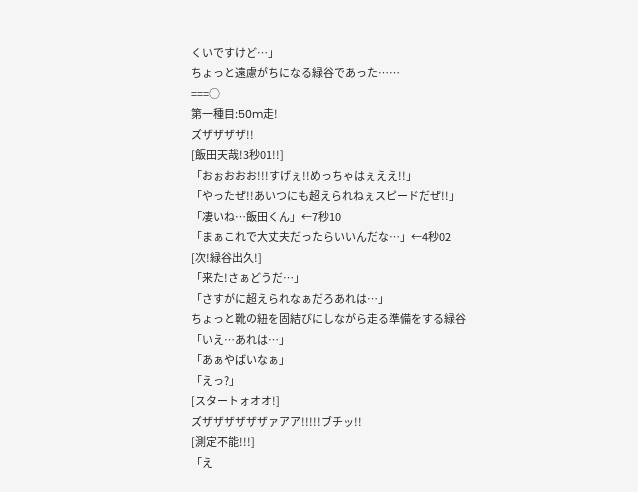くいですけど…」
ちょっと遠慮がちになる緑谷であった……
===○
第一種目:50m走!
ズザザザザ!!
[飯田天哉!3秒01!!]
「おぉおおお!!!すげぇ!!めっちゃはぇええ!!」
「やったぜ!!あいつにも超えられねぇスピードだぜ!!」
「凄いね…飯田くん」←7秒10
「まぁこれで大丈夫だったらいいんだな…」←4秒02
[次!緑谷出久!]
「来た!さぁどうだ…」
「さすがに超えられなぁだろあれは…」
ちょっと靴の紐を固結びにしながら走る準備をする緑谷
「いえ…あれは…」
「あぁやばいなぁ」
「えっ?」
[スタートォオオ!]
ズザザザザザザァアア!!!!!ブチッ!!
[測定不能!!!]
「え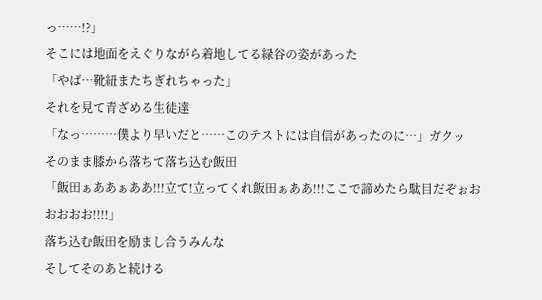っ……!?」
そこには地面をえぐりながら着地してる緑谷の姿があった
「やば…靴紐またちぎれちゃった」
それを見て青ざめる生徒達
「なっ………僕より早いだと……このテストには自信があったのに…」ガクッ
そのまま膝から落ちて落ち込む飯田
「飯田ぁああぁああ!!!立て!立ってくれ飯田ぁああ!!!ここで諦めたら駄目だぞぉおおおおお!!!!」
落ち込む飯田を励まし合うみんな
そしてそのあと続ける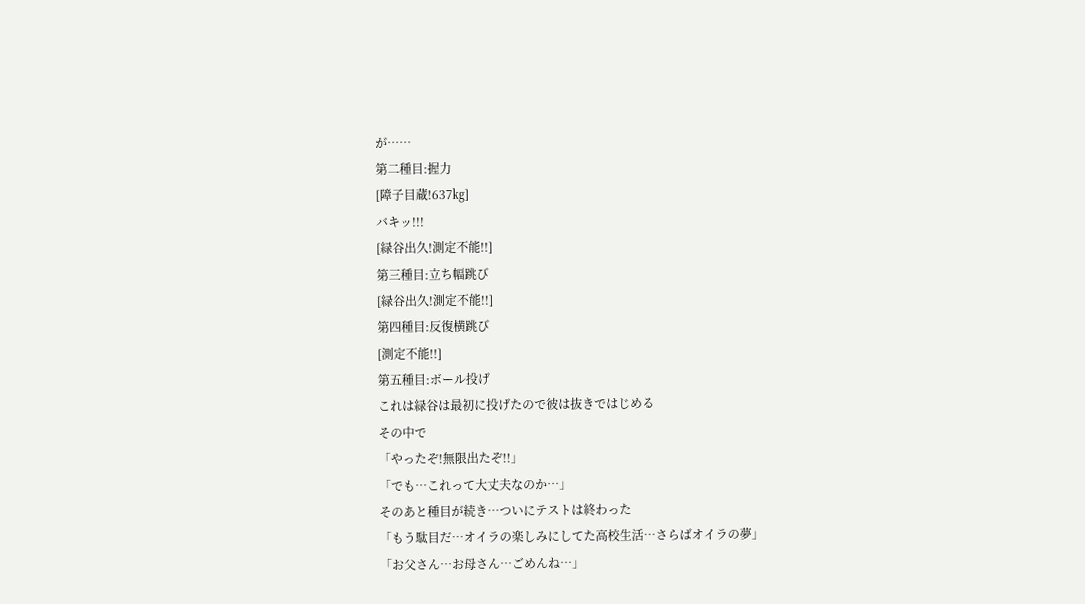が……
第二種目:握力
[障子目蔵!637㎏]
バキッ!!!
[緑谷出久!測定不能!!]
第三種目:立ち幅跳び
[緑谷出久!測定不能!!]
第四種目:反復横跳び
[測定不能!!]
第五種目:ボール投げ
これは緑谷は最初に投げたので彼は抜きではじめる
その中で
「やったぞ!無限出たぞ!!」
「でも…これって大丈夫なのか…」
そのあと種目が続き…ついにテストは終わった
「もう駄目だ…オイラの楽しみにしてた高校生活…さらばオイラの夢」
「お父さん…お母さん…ごめんね…」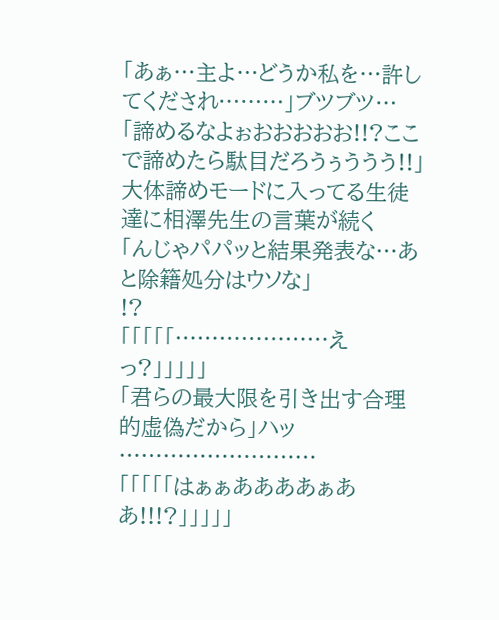「あぁ…主よ…どうか私を…許してくだされ………」ブツブツ…
「諦めるなよぉおおおおお!!?ここで諦めたら駄目だろうぅううう!!」
大体諦めモードに入ってる生徒達に相澤先生の言葉が続く
「んじゃパパッと結果発表な…あと除籍処分はウソな」
!?
「「「「「…………………えっ?」」」」」
「君らの最大限を引き出す合理的虚偽だから」ハッ
………………………
「「「「「はぁぁああああぁああ!!!?」」」」」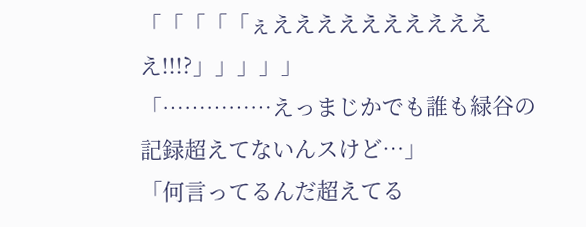「「「「「ぇえええええええええええ!!!?」」」」」
「……………えっまじかでも誰も緑谷の記録超えてないんスけど…」
「何言ってるんだ超えてる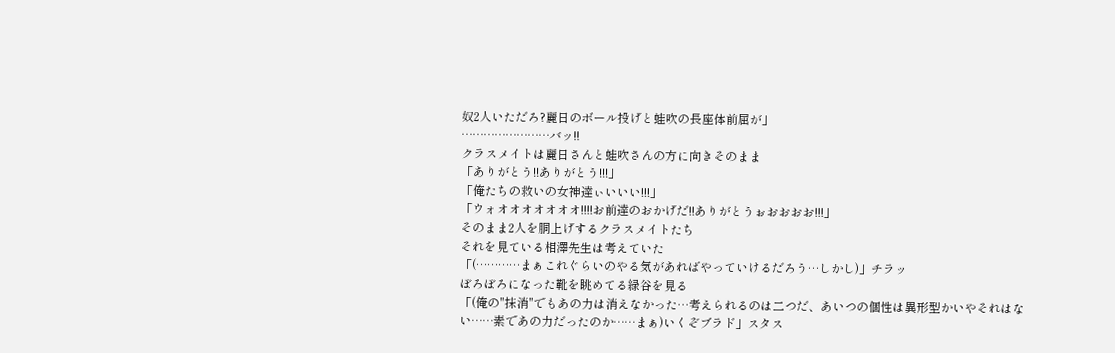奴2人いただろ?麗日のボール投げと蛙吹の長座体前屈が」
……………………バッ!!
クラスメイトは麗日さんと蛙吹さんの方に向きそのまま
「ありがとう!!ありがとう!!!」
「俺たちの救いの女神達ぃいいい!!!」
「ウォオオオオオオオ!!!!お前達のおかげだ!!ありがとうぉおおおお!!!」
そのまま2人を胴上げするクラスメイトたち
それを見ている相澤先生は考えていた
「(…………まぁこれぐらいのやる気があればやっていけるだろう…しかし)」チラッ
ぼろぼろになった靴を眺めてる緑谷を見る
「(俺の"抹消"でもあの力は消えなかった…考えられるのは二つだ、あいつの個性は異形型かいやそれはない……素であの力だったのか……まぁ)いくぞブラド」スタス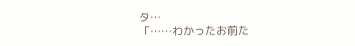タ…
「……わかったお前た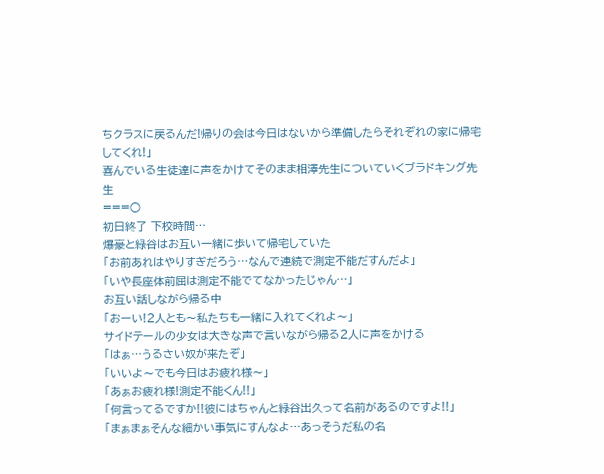ちクラスに戻るんだ!帰りの会は今日はないから準備したらそれぞれの家に帰宅してくれ!」
喜んでいる生徒達に声をかけてそのまま相澤先生についていくブラドキング先生
===○
初日終了 下校時間…
爆豪と緑谷はお互い一緒に歩いて帰宅していた
「お前あれはやりすぎだろう…なんで連続で測定不能だすんだよ」
「いや長座体前屈は測定不能でてなかったじゃん…」
お互い話しながら帰る中
「おーい!2人とも〜私たちも一緒に入れてくれよ〜」
サイドテールの少女は大きな声で言いながら帰る2人に声をかける
「はぁ…うるさい奴が来たぞ」
「いいよ〜でも今日はお疲れ様〜」
「あぁお疲れ様!測定不能くん!!」
「何言ってるですか!!彼にはちゃんと緑谷出久って名前があるのですよ!!」
「まぁまぁそんな細かい事気にすんなよ…あっそうだ私の名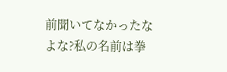前聞いてなかったなよな?私の名前は拳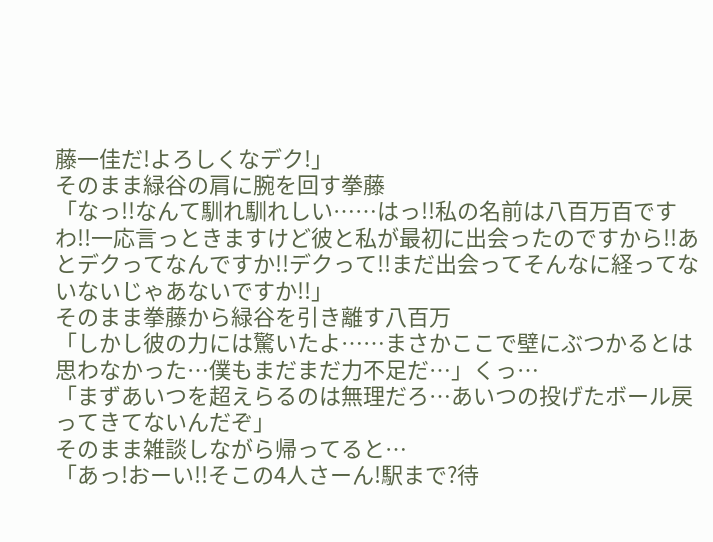藤一佳だ!よろしくなデク!」
そのまま緑谷の肩に腕を回す拳藤
「なっ!!なんて馴れ馴れしい……はっ!!私の名前は八百万百ですわ!!一応言っときますけど彼と私が最初に出会ったのですから!!あとデクってなんですか!!デクって!!まだ出会ってそんなに経ってないないじゃあないですか!!」
そのまま拳藤から緑谷を引き離す八百万
「しかし彼の力には驚いたよ……まさかここで壁にぶつかるとは思わなかった…僕もまだまだ力不足だ…」くっ…
「まずあいつを超えらるのは無理だろ…あいつの投げたボール戻ってきてないんだぞ」
そのまま雑談しながら帰ってると…
「あっ!おーい!!そこの4人さーん!駅まで?待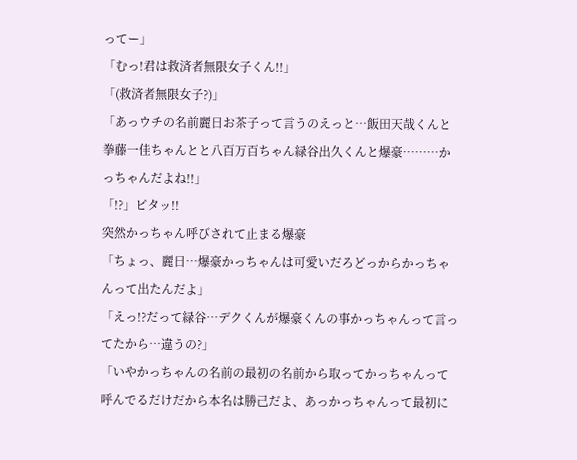ってー」
「むっ!君は救済者無限女子くん!!」
「(救済者無限女子?)」
「あっウチの名前麗日お茶子って言うのえっと…飯田天哉くんと拳藤一佳ちゃんとと八百万百ちゃん緑谷出久くんと爆豪………かっちゃんだよね!!」
「!?」ピタッ!!
突然かっちゃん呼びされて止まる爆豪
「ちょっ、麗日…爆豪かっちゃんは可愛いだろどっからかっちゃんって出たんだよ」
「えっ!?だって緑谷…デクくんが爆豪くんの事かっちゃんって言ってたから…違うの?」
「いやかっちゃんの名前の最初の名前から取ってかっちゃんって呼んでるだけだから本名は勝己だよ、あっかっちゃんって最初に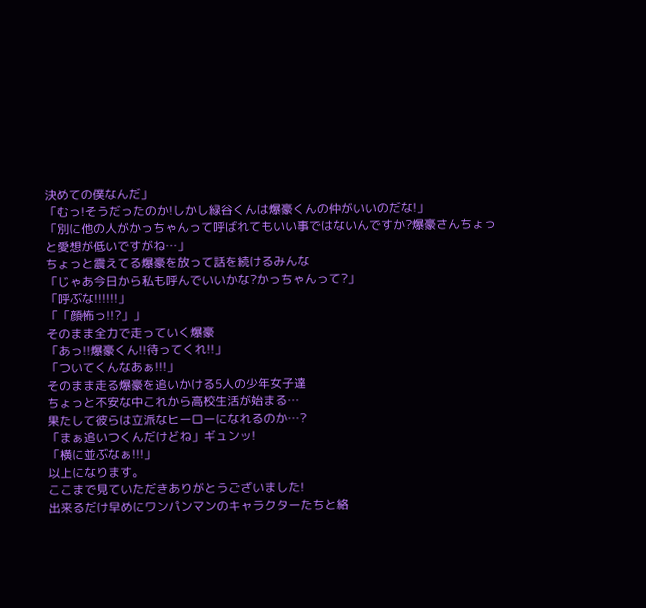決めての僕なんだ」
「むっ!そうだったのか!しかし緑谷くんは爆豪くんの仲がいいのだな!」
「別に他の人がかっちゃんって呼ばれてもいい事ではないんですか?爆豪さんちょっと愛想が低いですがね…」
ちょっと震えてる爆豪を放って話を続けるみんな
「じゃあ今日から私も呼んでいいかな?かっちゃんって?」
「呼ぶな!!!!!!」
「「顔怖っ!!?」」
そのまま全力で走っていく爆豪
「あっ!!爆豪くん!!待ってくれ!!」
「ついてくんなあぁ!!!」
そのまま走る爆豪を追いかける5人の少年女子達
ちょっと不安な中これから高校生活が始まる…
果たして彼らは立派なヒーローになれるのか…?
「まぁ追いつくんだけどね」ギュンッ!
「横に並ぶなぁ!!!」
以上になります。
ここまで見ていただきありがとうございました!
出来るだけ早めにワンパンマンのキャラクターたちと絡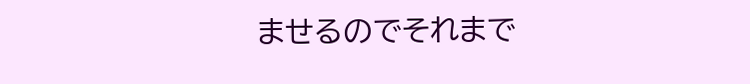ませるのでそれまで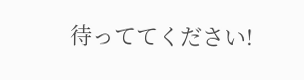待っててください!